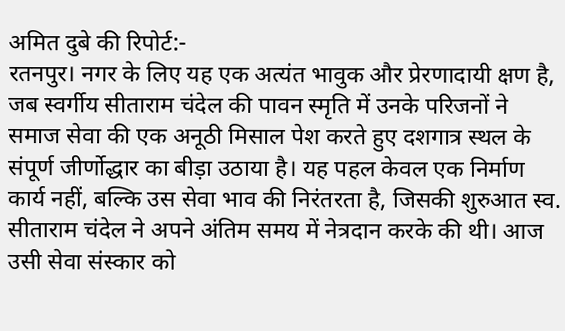अमित दुबे की रिपोर्ट:-
रतनपुर। नगर के लिए यह एक अत्यंत भावुक और प्रेरणादायी क्षण है, जब स्वर्गीय सीताराम चंदेल की पावन स्मृति में उनके परिजनों ने समाज सेवा की एक अनूठी मिसाल पेश करते हुए दशगात्र स्थल के संपूर्ण जीर्णोद्धार का बीड़ा उठाया है। यह पहल केवल एक निर्माण कार्य नहीं, बल्कि उस सेवा भाव की निरंतरता है, जिसकी शुरुआत स्व. सीताराम चंदेल ने अपने अंतिम समय में नेत्रदान करके की थी। आज उसी सेवा संस्कार को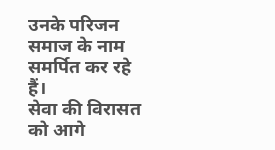उनके परिजन समाज के नाम समर्पित कर रहे हैं।
सेवा की विरासत को आगे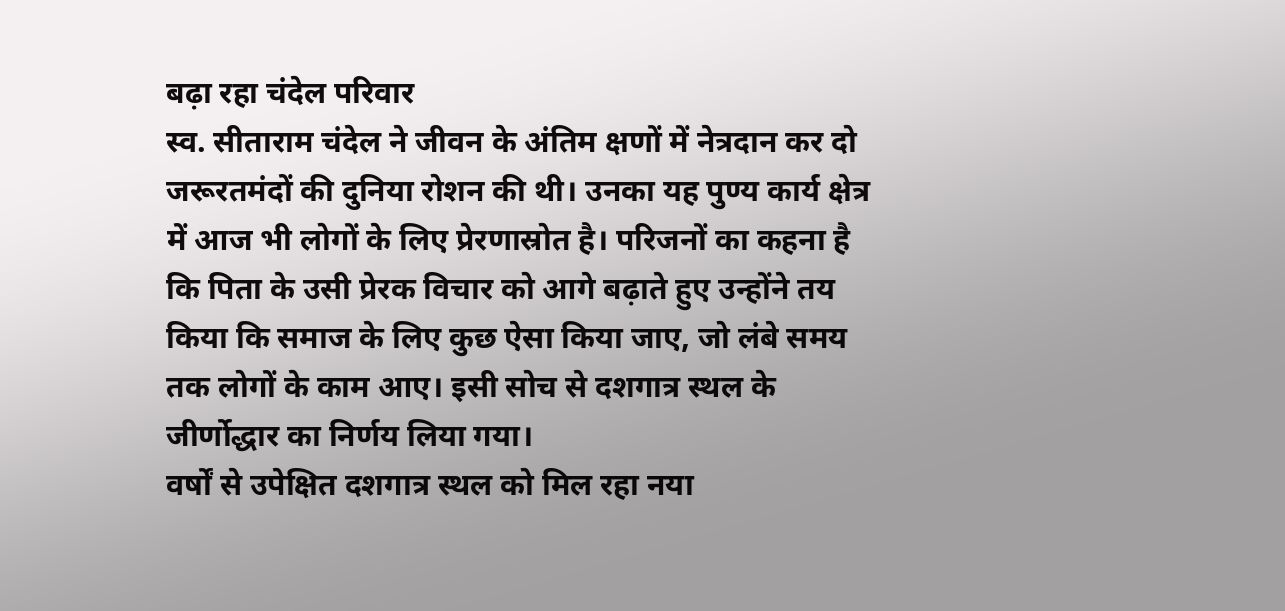बढ़ा रहा चंदेल परिवार
स्व. सीताराम चंदेल ने जीवन के अंतिम क्षणों में नेत्रदान कर दो जरूरतमंदों की दुनिया रोशन की थी। उनका यह पुण्य कार्य क्षेत्र में आज भी लोगों के लिए प्रेरणास्रोत है। परिजनों का कहना है कि पिता के उसी प्रेरक विचार को आगे बढ़ाते हुए उन्होंने तय किया कि समाज के लिए कुछ ऐसा किया जाए, जो लंबे समय तक लोगों के काम आए। इसी सोच से दशगात्र स्थल के जीर्णोद्धार का निर्णय लिया गया।
वर्षों से उपेक्षित दशगात्र स्थल को मिल रहा नया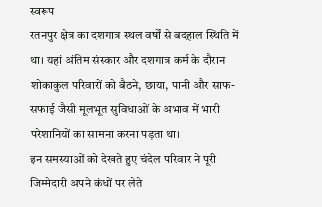स्वरूप
रतनपुर क्षेत्र का दशगात्र स्थल वर्षों से बदहाल स्थिति में था। यहां अंतिम संस्कार और दशगात्र कर्म के दौरान शोकाकुल परिवारों को बैठने, छाया, पानी और साफ-सफाई जैसी मूलभूत सुविधाओं के अभाव में भारी परेशानियों का सामना करना पड़ता था।
इन समस्याओं को देखते हुए चंदेल परिवार ने पूरी जिम्मेदारी अपने कंधों पर लेते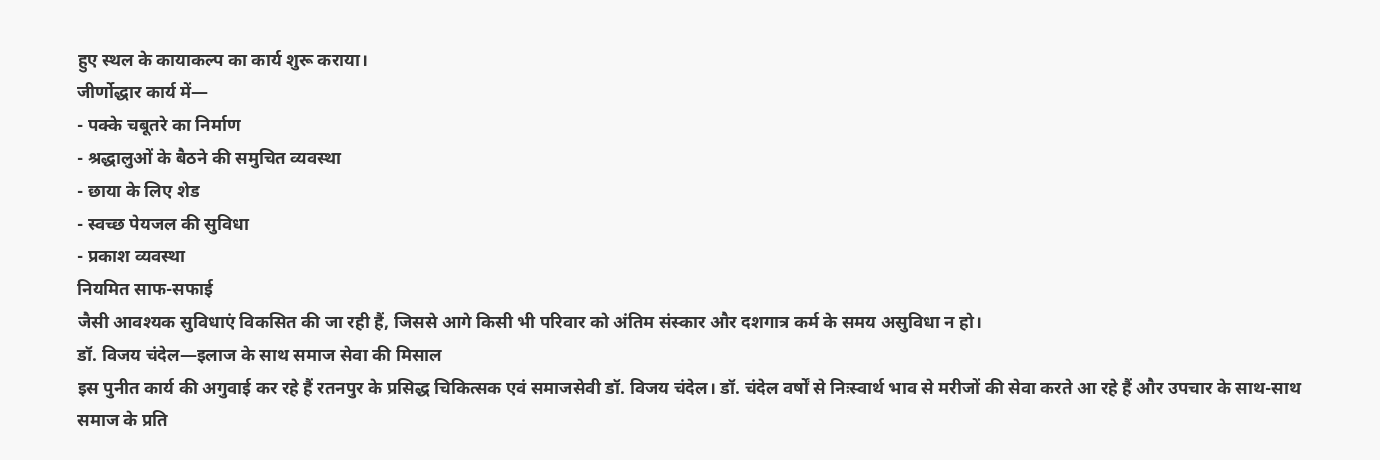हुए स्थल के कायाकल्प का कार्य शुरू कराया।
जीर्णोद्धार कार्य में—
- पक्के चबूतरे का निर्माण
- श्रद्धालुओं के बैठने की समुचित व्यवस्था
- छाया के लिए शेड
- स्वच्छ पेयजल की सुविधा
- प्रकाश व्यवस्था
नियमित साफ-सफाई
जैसी आवश्यक सुविधाएं विकसित की जा रही हैं, जिससे आगे किसी भी परिवार को अंतिम संस्कार और दशगात्र कर्म के समय असुविधा न हो।
डॉ. विजय चंदेल—इलाज के साथ समाज सेवा की मिसाल
इस पुनीत कार्य की अगुवाई कर रहे हैं रतनपुर के प्रसिद्ध चिकित्सक एवं समाजसेवी डॉ. विजय चंदेल। डॉ. चंदेल वर्षों से निःस्वार्थ भाव से मरीजों की सेवा करते आ रहे हैं और उपचार के साथ-साथ समाज के प्रति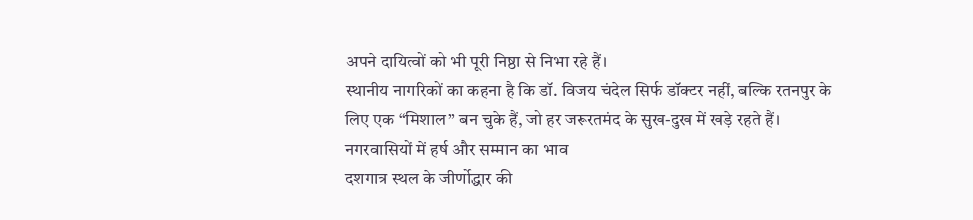अपने दायित्वों को भी पूरी निष्ठा से निभा रहे हैं।
स्थानीय नागरिकों का कहना है कि डॉ. विजय चंदेल सिर्फ डॉक्टर नहीं, बल्कि रतनपुर के लिए एक “मिशाल” बन चुके हैं, जो हर जरूरतमंद के सुख-दुख में खड़े रहते हैं।
नगरवासियों में हर्ष और सम्मान का भाव
दशगात्र स्थल के जीर्णोद्धार की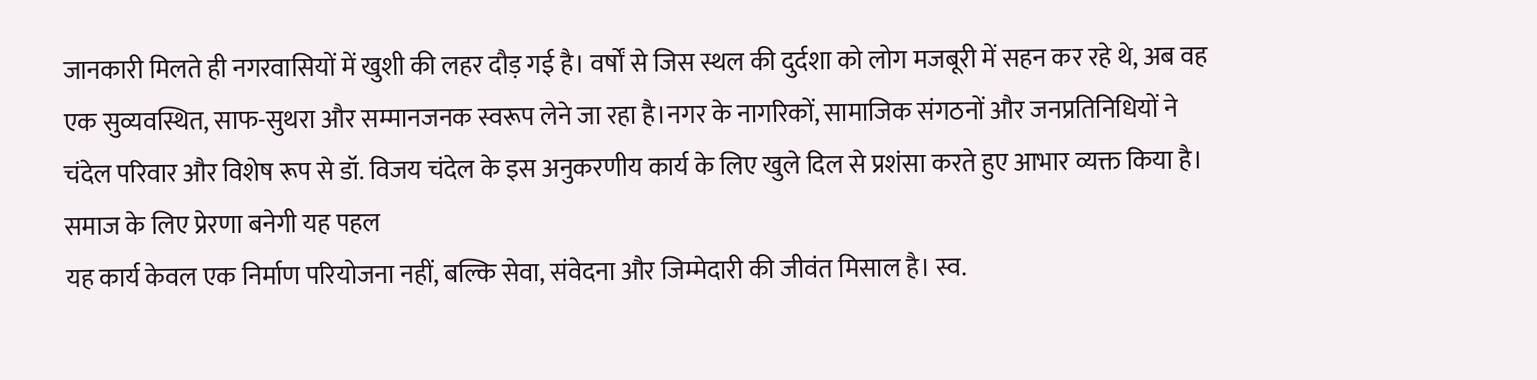जानकारी मिलते ही नगरवासियों में खुशी की लहर दौड़ गई है। वर्षों से जिस स्थल की दुर्दशा को लोग मजबूरी में सहन कर रहे थे, अब वह एक सुव्यवस्थित, साफ-सुथरा और सम्मानजनक स्वरूप लेने जा रहा है।नगर के नागरिकों, सामाजिक संगठनों और जनप्रतिनिधियों ने चंदेल परिवार और विशेष रूप से डॉ. विजय चंदेल के इस अनुकरणीय कार्य के लिए खुले दिल से प्रशंसा करते हुए आभार व्यक्त किया है।
समाज के लिए प्रेरणा बनेगी यह पहल
यह कार्य केवल एक निर्माण परियोजना नहीं, बल्कि सेवा, संवेदना और जिम्मेदारी की जीवंत मिसाल है। स्व.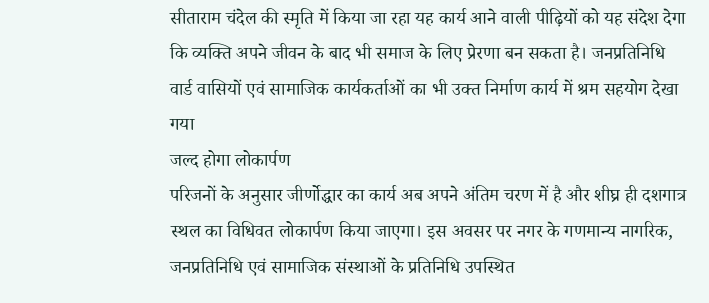सीताराम चंदेल की स्मृति में किया जा रहा यह कार्य आने वाली पीढ़ियों को यह संदेश देगा कि व्यक्ति अपने जीवन के बाद भी समाज के लिए प्रेरणा बन सकता है। जनप्रतिनिधि वार्ड वासियों एवं सामाजिक कार्यकर्ताओं का भी उक्त निर्माण कार्य में श्रम सहयोग देखा गया
जल्द होगा लोकार्पण
परिजनों के अनुसार जीर्णोद्धार का कार्य अब अपने अंतिम चरण में है और शीघ्र ही दशगात्र स्थल का विधिवत लोकार्पण किया जाएगा। इस अवसर पर नगर के गणमान्य नागरिक, जनप्रतिनिधि एवं सामाजिक संस्थाओं के प्रतिनिधि उपस्थित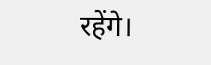रहेंगे।